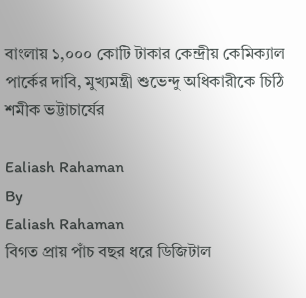বাংলায় ১,০০০ কোটি টাকার কেন্দ্রীয় কেমিক্যাল পার্কের দাবি, মুখ্যমন্ত্রী শুভেন্দু অধিকারীকে চিঠি শমীক ভট্টাচার্যের

Ealiash Rahaman
By
Ealiash Rahaman
বিগত প্রায় পাঁচ বছর ধরে ডিজিটাল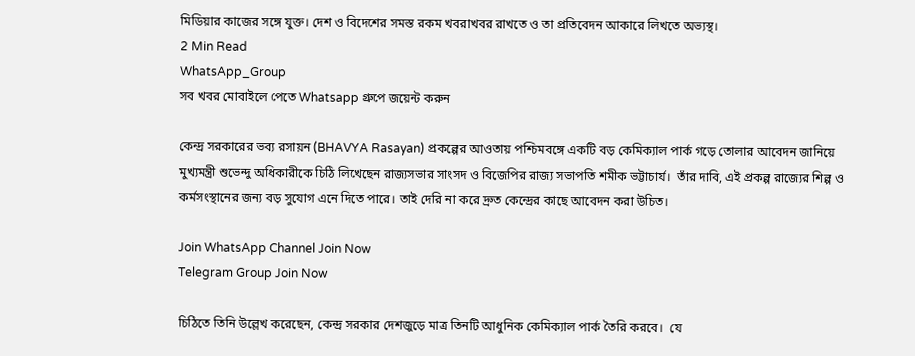মিডিয়ার কাজের সঙ্গে যুক্ত। দেশ ও বিদেশের সমস্ত রকম খবরাখবর রাখতে ও তা প্রতিবেদন আকারে লিখতে অভ্যস্থ।
2 Min Read
WhatsApp_Group
সব খবর মোবাইলে পেতে Whatsapp গ্রুপে জয়েন্ট করুন

কেন্দ্র সরকারের ভব্য রসায়ন (BHAVYA Rasayan) প্রকল্পের আওতায় পশ্চিমবঙ্গে একটি বড় কেমিক্যাল পার্ক গড়ে তোলার আবেদন জানিয়ে মুখ্যমন্ত্রী শুভেন্দু অধিকারীকে চিঠি লিখেছেন রাজ্যসভার সাংসদ ও বিজেপির রাজ্য সভাপতি শমীক ভট্টাচার্য।  তাঁর দাবি, এই প্রকল্প রাজ্যের শিল্প ও কর্মসংস্থানের জন্য বড় সুযোগ এনে দিতে পারে। তাই দেরি না করে দ্রুত কেন্দ্রের কাছে আবেদন করা উচিত।

Join WhatsApp Channel Join Now
Telegram Group Join Now

চিঠিতে তিনি উল্লেখ করেছেন, কেন্দ্র সরকার দেশজুড়ে মাত্র তিনটি আধুনিক কেমিক্যাল পার্ক তৈরি করবে।  যে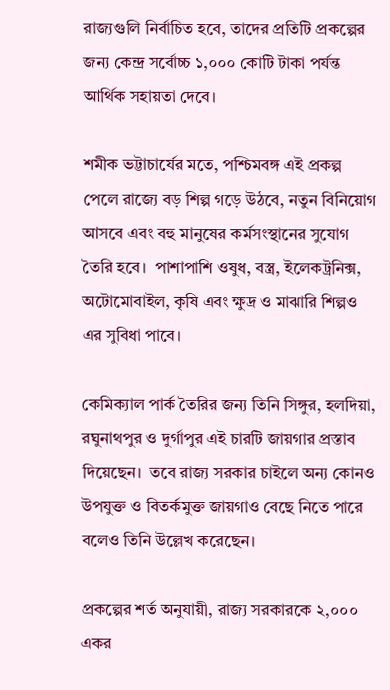রাজ্যগুলি নির্বাচিত হবে, তাদের প্রতিটি প্রকল্পের জন্য কেন্দ্র সর্বোচ্চ ১,০০০ কোটি টাকা পর্যন্ত আর্থিক সহায়তা দেবে।

শমীক ভট্টাচার্যের মতে, পশ্চিমবঙ্গ এই প্রকল্প পেলে রাজ্যে বড় শিল্প গড়ে উঠবে, নতুন বিনিয়োগ আসবে এবং বহু মানুষের কর্মসংস্থানের সুযোগ তৈরি হবে।  পাশাপাশি ওষুধ, বস্ত্র, ইলেকট্রনিক্স, অটোমোবাইল, কৃষি এবং ক্ষুদ্র ও মাঝারি শিল্পও এর সুবিধা পাবে।

কেমিক্যাল পার্ক তৈরির জন্য তিনি সিঙ্গুর, হলদিয়া, রঘুনাথপুর ও দুর্গাপুর এই চারটি জায়গার প্রস্তাব দিয়েছেন।  তবে রাজ্য সরকার চাইলে অন্য কোনও উপযুক্ত ও বিতর্কমুক্ত জায়গাও বেছে নিতে পারে বলেও তিনি উল্লেখ করেছেন।

প্রকল্পের শর্ত অনুযায়ী, রাজ্য সরকারকে ২,০০০ একর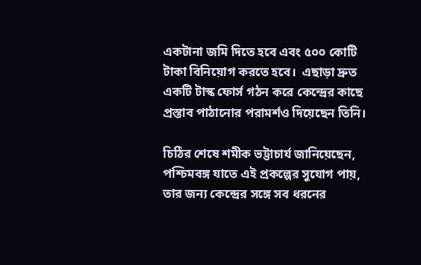একটানা জমি দিতে হবে এবং ৫০০ কোটি টাকা বিনিয়োগ করতে হবে।  এছাড়া দ্রুত একটি টাস্ক ফোর্স গঠন করে কেন্দ্রের কাছে প্রস্তাব পাঠানোর পরামর্শও দিয়েছেন তিনি।

চিঠির শেষে শমীক ভট্টাচার্য জানিয়েছেন, পশ্চিমবঙ্গ যাতে এই প্রকল্পের সুযোগ পায়, তার জন্য কেন্দ্রের সঙ্গে সব ধরনের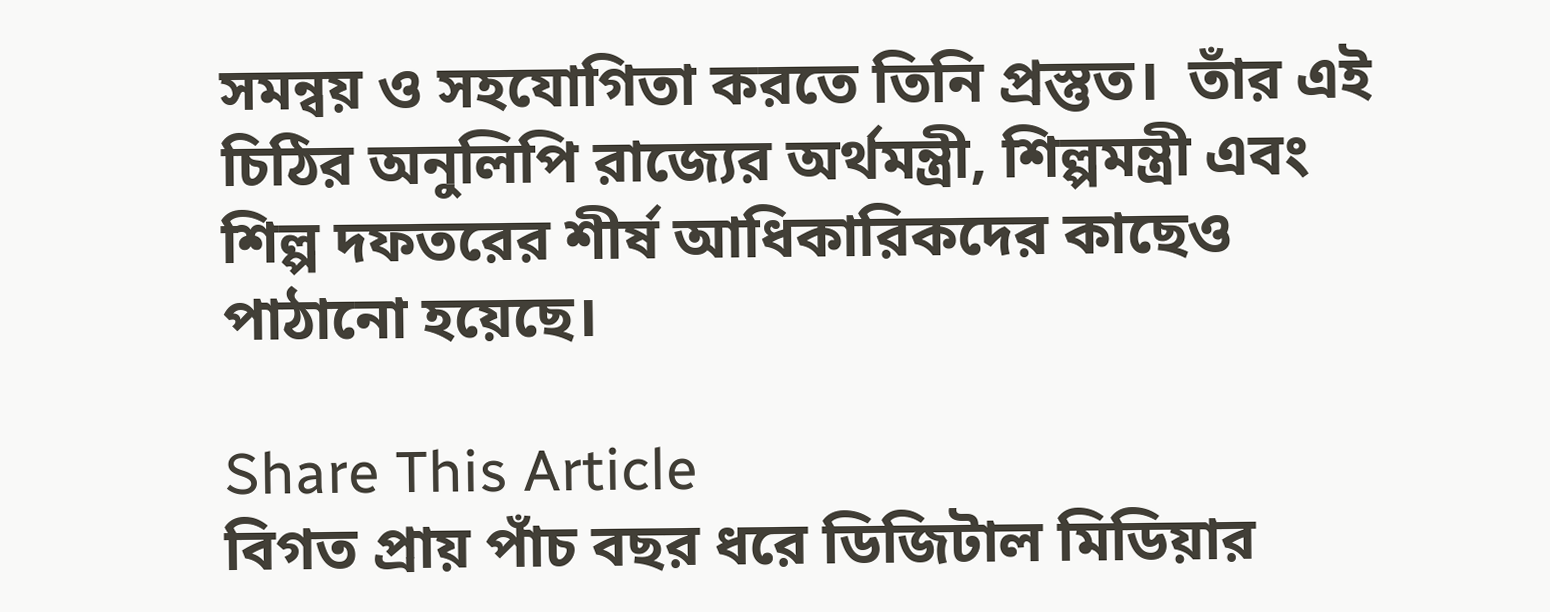সমন্বয় ও সহযোগিতা করতে তিনি প্রস্তুত।  তাঁর এই চিঠির অনুলিপি রাজ্যের অর্থমন্ত্রী, শিল্পমন্ত্রী এবং শিল্প দফতরের শীর্ষ আধিকারিকদের কাছেও পাঠানো হয়েছে।

Share This Article
বিগত প্রায় পাঁচ বছর ধরে ডিজিটাল মিডিয়ার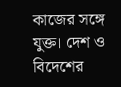কাজের সঙ্গে যুক্ত। দেশ ও বিদেশের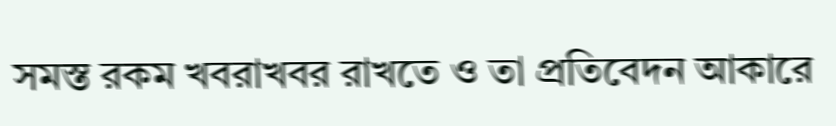সমস্ত রকম খবরাখবর রাখতে ও তা প্রতিবেদন আকারে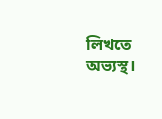লিখতে অভ্যস্থ।